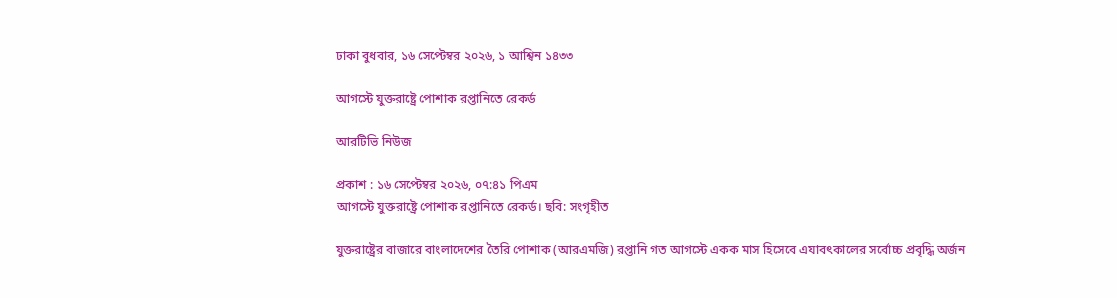ঢাকা বুধবার, ১৬ সেপ্টেম্বর ২০২৬, ১ আশ্বিন ১৪৩৩

আগস্টে যুক্তরাষ্ট্রে পোশাক রপ্তানিতে রেকর্ড

আরটিভি নিউজ

প্রকাশ : ১৬ সেপ্টেম্বর ২০২৬, ০৭:৪১ পিএম
আগস্টে যুক্তরাষ্ট্রে পোশাক রপ্তানিতে রেকর্ড। ছবি: সংগৃহীত

যুক্তরাষ্ট্রের বাজারে বাংলাদেশের তৈরি পোশাক (আরএমজি) রপ্তানি গত আগস্টে একক মাস হিসেবে এযাবৎকালের সর্বোচ্চ প্রবৃদ্ধি অর্জন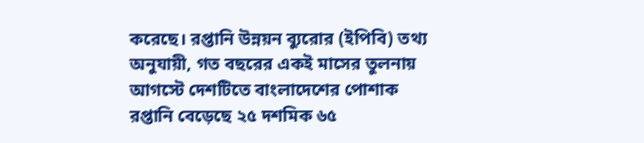করেছে। রপ্তানি উন্নয়ন ব্যুরোর (ইপিবি) তথ্য অনুযায়ী, গত বছরের একই মাসের তুলনায় আগস্টে দেশটিতে বাংলাদেশের পোশাক রপ্তানি বেড়েছে ২৫ দশমিক ৬৫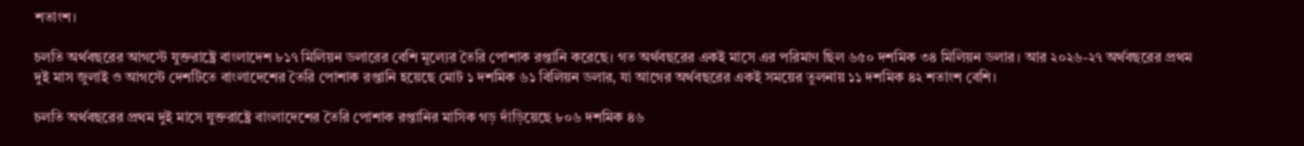শতাংশ।

চলতি অর্থবছরের আগস্টে যুক্তরাষ্ট্রে বাংলাদেশ ৮১৭ মিলিয়ন ডলারের বেশি মূল্যের তৈরি পোশাক রপ্তানি করেছে। গত অর্থবছরের একই মাসে এর পরিমাণ ছিল ৬৫০ দশমিক ৩৪ মিলিয়ন ডলার। আর ২০২৬-২৭ অর্থবছরের প্রথম দুই মাস জুলাই ও আগস্টে দেশটিতে বাংলাদেশের তৈরি পোশাক রপ্তানি হয়েছে মোট ১ দশমিক ৬১ বিলিয়ন ডলার, যা আগের অর্থবছরের একই সময়ের তুলনায় ১১ দশমিক ৪২ শতাংশ বেশি।

চলতি অর্থবছরের প্রথম দুই মাসে যুক্তরাষ্ট্রে বাংলাদেশের তৈরি পোশাক রপ্তানির মাসিক গড় দাঁড়িয়েছে ৮০৬ দশমিক ৪৬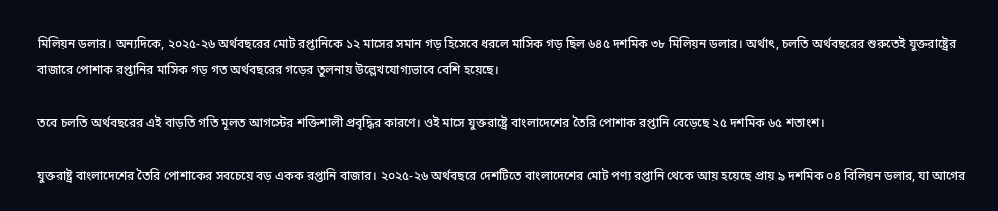মিলিয়ন ডলার। অন্যদিকে, ২০২৫-২৬ অর্থবছরের মোট রপ্তানিকে ১২ মাসের সমান গড় হিসেবে ধরলে মাসিক গড় ছিল ৬৪৫ দশমিক ৩৮ মিলিয়ন ডলার। অর্থাৎ, চলতি অর্থবছরের শুরুতেই যুক্তরাষ্ট্রের বাজারে পোশাক রপ্তানির মাসিক গড় গত অর্থবছরের গড়ের তুলনায় উল্লেখযোগ্যভাবে বেশি হয়েছে।

তবে চলতি অর্থবছরের এই বাড়তি গতি মূলত আগস্টের শক্তিশালী প্রবৃদ্ধির কারণে। ওই মাসে যুক্তরাষ্ট্রে বাংলাদেশের তৈরি পোশাক রপ্তানি বেড়েছে ২৫ দশমিক ৬৫ শতাংশ।

যুক্তরাষ্ট্র বাংলাদেশের তৈরি পোশাকের সবচেয়ে বড় একক রপ্তানি বাজার। ২০২৫-২৬ অর্থবছরে দেশটিতে বাংলাদেশের মোট পণ্য রপ্তানি থেকে আয় হয়েছে প্রায় ৯ দশমিক ০৪ বিলিয়ন ডলার, যা আগের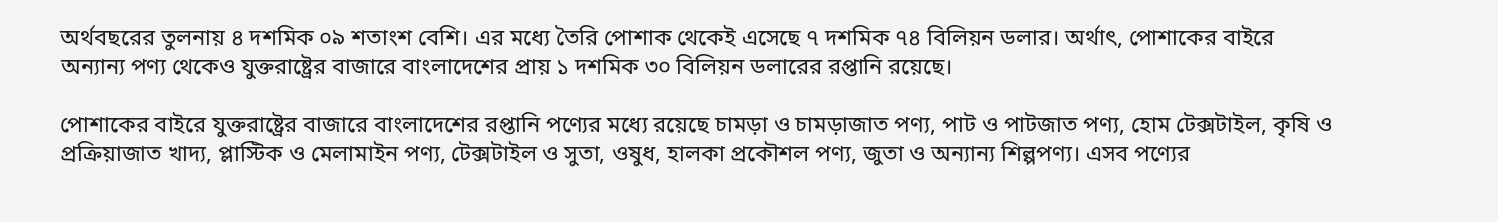অর্থবছরের তুলনায় ৪ দশমিক ০৯ শতাংশ বেশি। এর মধ্যে তৈরি পোশাক থেকেই এসেছে ৭ দশমিক ৭৪ বিলিয়ন ডলার। অর্থাৎ, পোশাকের বাইরে অন্যান্য পণ্য থেকেও যুক্তরাষ্ট্রের বাজারে বাংলাদেশের প্রায় ১ দশমিক ৩০ বিলিয়ন ডলারের রপ্তানি রয়েছে।

পোশাকের বাইরে যুক্তরাষ্ট্রের বাজারে বাংলাদেশের রপ্তানি পণ্যের মধ্যে রয়েছে চামড়া ও চামড়াজাত পণ্য, পাট ও পাটজাত পণ্য, হোম টেক্সটাইল, কৃষি ও প্রক্রিয়াজাত খাদ্য, প্লাস্টিক ও মেলামাইন পণ্য, টেক্সটাইল ও সুতা, ওষুধ, হালকা প্রকৌশল পণ্য, জুতা ও অন্যান্য শিল্পপণ্য। এসব পণ্যের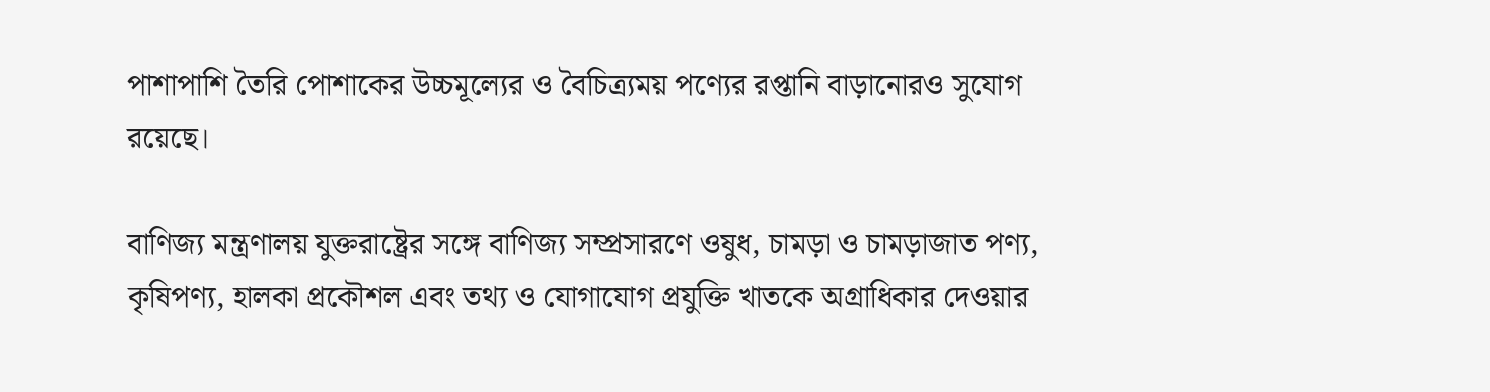পাশাপাশি তৈরি পোশাকের উচ্চমূল্যের ও বৈচিত্র্যময় পণ্যের রপ্তানি বাড়ানোরও সুযোগ রয়েছে।

বাণিজ্য মন্ত্রণালয় যুক্তরাষ্ট্রের সঙ্গে বাণিজ্য সম্প্রসারণে ওষুধ, চামড়া ও চামড়াজাত পণ্য, কৃষিপণ্য, হালকা প্রকৌশল এবং তথ্য ও যোগাযোগ প্রযুক্তি খাতকে অগ্রাধিকার দেওয়ার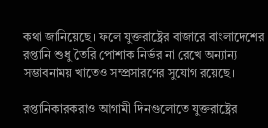কথা জানিয়েছে। ফলে যুক্তরাষ্ট্রের বাজারে বাংলাদেশের রপ্তানি শুধু তৈরি পোশাক নির্ভর না রেখে অন্যান্য সম্ভাবনাময় খাতেও সম্প্রসারণের সুযোগ রয়েছে।

রপ্তানিকারকরাও আগামী দিনগুলোতে যুক্তরাষ্ট্রের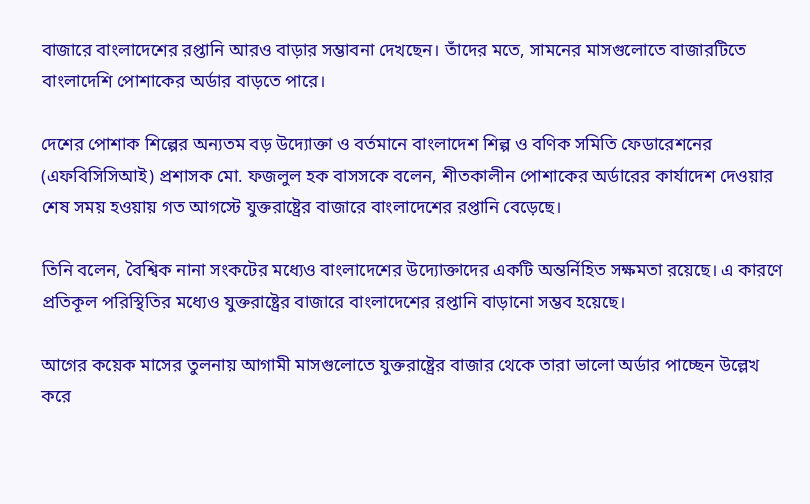বাজারে বাংলাদেশের রপ্তানি আরও বাড়ার সম্ভাবনা দেখছেন। তাঁদের মতে, সামনের মাসগুলোতে বাজারটিতে বাংলাদেশি পোশাকের অর্ডার বাড়তে পারে।

দেশের পোশাক শিল্পের অন্যতম বড় উদ্যোক্তা ও বর্তমানে বাংলাদেশ শিল্প ও বণিক সমিতি ফেডারেশনের (এফবিসিসিআই) প্রশাসক মো. ফজলুল হক বাসসকে বলেন, শীতকালীন পোশাকের অর্ডারের কার্যাদেশ দেওয়ার শেষ সময় হওয়ায় গত আগস্টে যুক্তরাষ্ট্রের বাজারে বাংলাদেশের রপ্তানি বেড়েছে।

তিনি বলেন, বৈশ্বিক নানা সংকটের মধ্যেও বাংলাদেশের উদ্যোক্তাদের একটি অন্তর্নিহিত সক্ষমতা রয়েছে। এ কারণে প্রতিকূল পরিস্থিতির মধ্যেও যুক্তরাষ্ট্রের বাজারে বাংলাদেশের রপ্তানি বাড়ানো সম্ভব হয়েছে।

আগের কয়েক মাসের তুলনায় আগামী মাসগুলোতে যুক্তরাষ্ট্রের বাজার থেকে তারা ভালো অর্ডার পাচ্ছেন উল্লেখ করে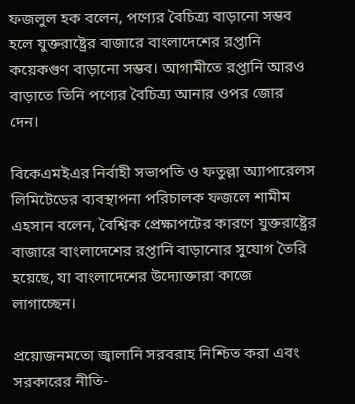ফজলুল হক বলেন, পণ্যের বৈচিত্র্য বাড়ানো সম্ভব হলে যুক্তরাষ্ট্রের বাজারে বাংলাদেশের রপ্তানি কয়েকগুণ বাড়ানো সম্ভব। আগামীতে রপ্তানি আরও বাড়াতে তিনি পণ্যের বৈচিত্র্য আনার ওপর জোর দেন।

বিকেএমইএর নির্বাহী সভাপতি ও ফতুল্লা অ্যাপারেলস লিমিটেডের ব্যবস্থাপনা পরিচালক ফজলে শামীম এহসান বলেন, বৈশ্বিক প্রেক্ষাপটের কারণে যুক্তরাষ্ট্রের বাজারে বাংলাদেশের রপ্তানি বাড়ানোর সুযোগ তৈরি হয়েছে, যা বাংলাদেশের উদ্যোক্তারা কাজে লাগাচ্ছেন।

প্রয়োজনমতো জ্বালানি সরবরাহ নিশ্চিত করা এবং সরকারের নীতি-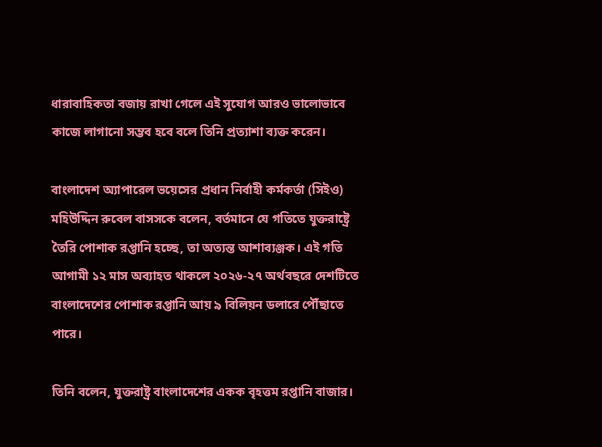ধারাবাহিকতা বজায় রাখা গেলে এই সুযোগ আরও ভালোভাবে কাজে লাগানো সম্ভব হবে বলে তিনি প্রত্যাশা ব্যক্ত করেন।

বাংলাদেশ অ্যাপারেল ভয়েসের প্রধান নির্বাহী কর্মকর্তা (সিইও) মহিউদ্দিন রুবেল বাসসকে বলেন, বর্তমানে যে গতিতে যুক্তরাষ্ট্রে তৈরি পোশাক রপ্তানি হচ্ছে, তা অত্যন্ত আশাব্যঞ্জক। এই গতি আগামী ১২ মাস অব্যাহত থাকলে ২০২৬-২৭ অর্থবছরে দেশটিতে বাংলাদেশের পোশাক রপ্তানি আয় ৯ বিলিয়ন ডলারে পৌঁছাতে পারে।

তিনি বলেন, যুক্তরাষ্ট্র বাংলাদেশের একক বৃহত্তম রপ্তানি বাজার।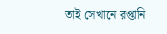তাই সেখানে রপ্তানি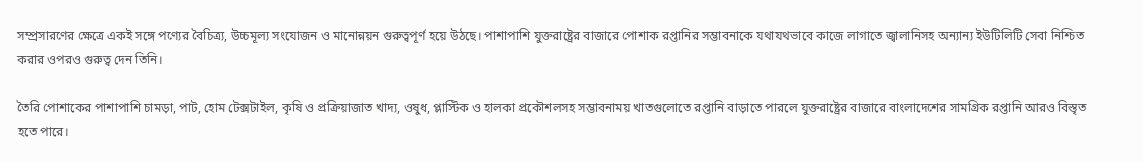সম্প্রসারণের ক্ষেত্রে একই সঙ্গে পণ্যের বৈচিত্র্য, উচ্চমূল্য সংযোজন ও মানোন্নয়ন গুরুত্বপূর্ণ হয়ে উঠছে। পাশাপাশি যুক্তরাষ্ট্রের বাজারে পোশাক রপ্তানির সম্ভাবনাকে যথাযথভাবে কাজে লাগাতে জ্বালানিসহ অন্যান্য ইউটিলিটি সেবা নিশ্চিত করার ওপরও গুরুত্ব দেন তিনি।

তৈরি পোশাকের পাশাপাশি চামড়া, পাট, হোম টেক্সটাইল, কৃষি ও প্রক্রিয়াজাত খাদ্য, ওষুধ, প্লাস্টিক ও হালকা প্রকৌশলসহ সম্ভাবনাময় খাতগুলোতে রপ্তানি বাড়াতে পারলে যুক্তরাষ্ট্রের বাজারে বাংলাদেশের সামগ্রিক রপ্তানি আরও বিস্তৃত হতে পারে।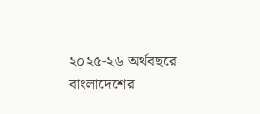২০২৫-২৬ অর্থবছরে বাংলাদেশের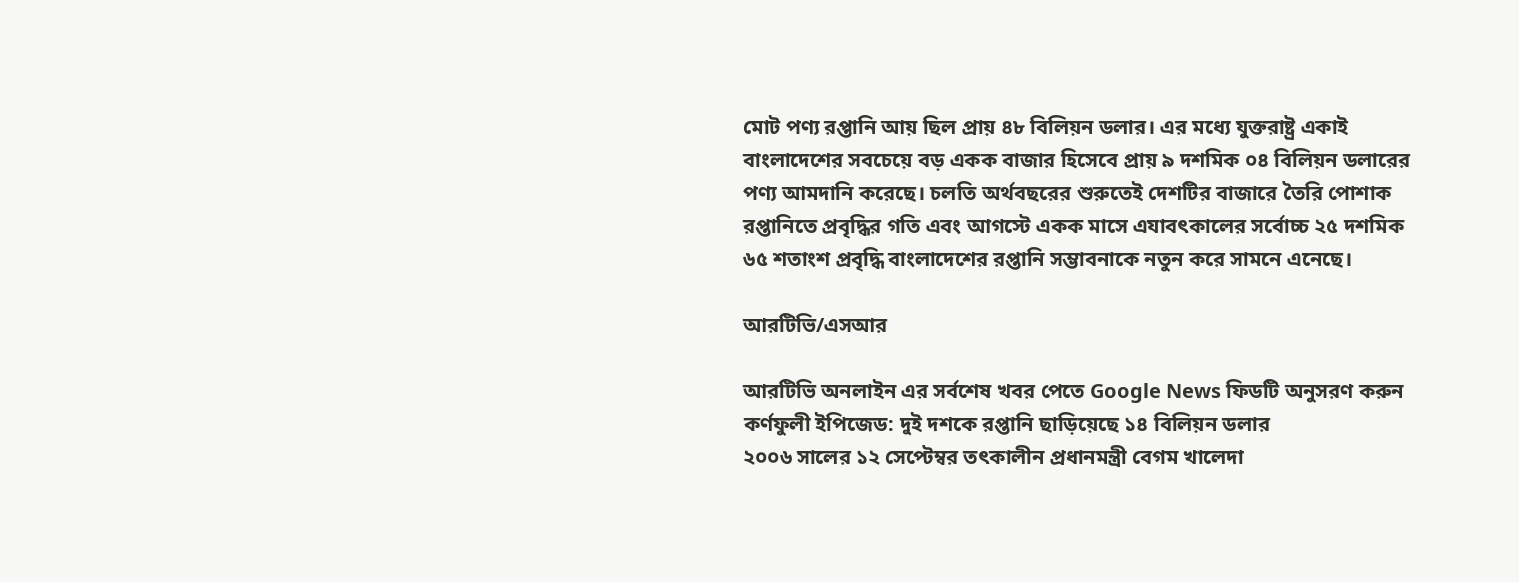মোট পণ্য রপ্তানি আয় ছিল প্রায় ৪৮ বিলিয়ন ডলার। এর মধ্যে যুক্তরাষ্ট্র একাই বাংলাদেশের সবচেয়ে বড় একক বাজার হিসেবে প্রায় ৯ দশমিক ০৪ বিলিয়ন ডলারের পণ্য আমদানি করেছে। চলতি অর্থবছরের শুরুতেই দেশটির বাজারে তৈরি পোশাক রপ্তানিতে প্রবৃদ্ধির গতি এবং আগস্টে একক মাসে এযাবৎকালের সর্বোচ্চ ২৫ দশমিক ৬৫ শতাংশ প্রবৃদ্ধি বাংলাদেশের রপ্তানি সম্ভাবনাকে নতুন করে সামনে এনেছে।

আরটিভি/এসআর

আরটিভি অনলাইন এর সর্বশেষ খবর পেতে Google News ফিডটি অনুসরণ করুন
কর্ণফুলী ইপিজেড: দুই দশকে রপ্তানি ছাড়িয়েছে ১৪ বিলিয়ন ডলার
২০০৬ সালের ১২ সেপ্টেম্বর তৎকালীন প্রধানমন্ত্রী বেগম খালেদা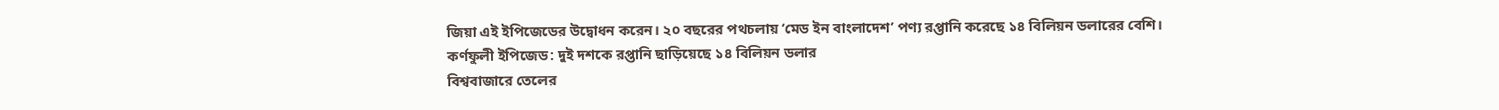জিয়া এই ইপিজেডের উদ্বোধন করেন। ২০ বছরের পথচলায় ‘মেড ইন বাংলাদেশ’ পণ্য রপ্তানি করেছে ১৪ বিলিয়ন ডলারের বেশি।
কর্ণফুলী ইপিজেড: দুই দশকে রপ্তানি ছাড়িয়েছে ১৪ বিলিয়ন ডলার
বিশ্ববাজারে তেলের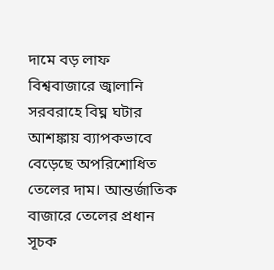দামে বড় লাফ
বিশ্ববাজারে জ্বালানি সরবরাহে বিঘ্ন ঘটার আশঙ্কায় ব্যাপকভাবে বেড়েছে অপরিশোধিত তেলের দাম। আন্তর্জাতিক বাজারে তেলের প্রধান সূচক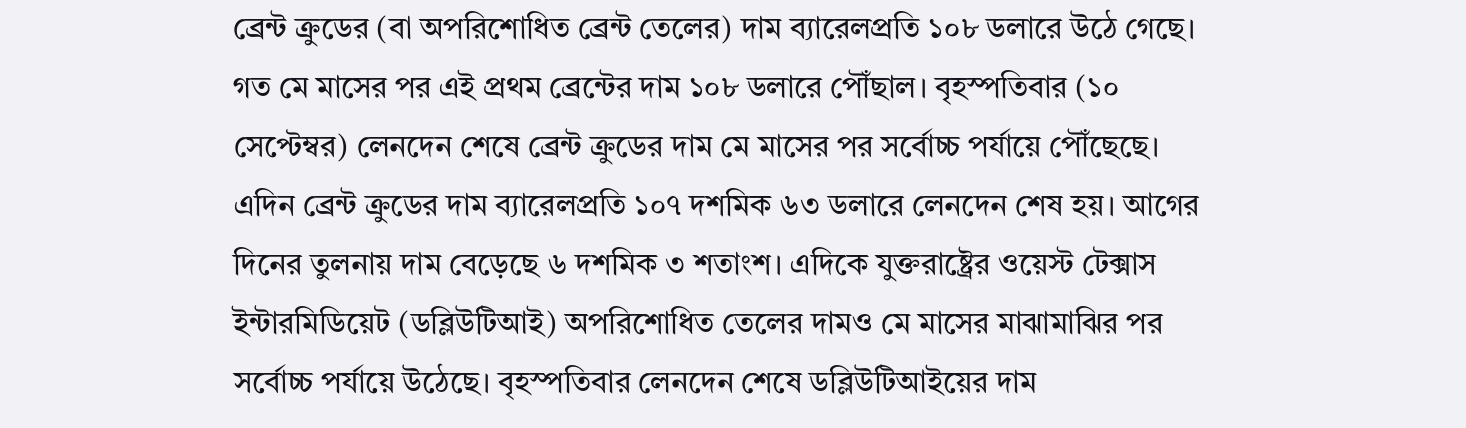ব্রেন্ট ক্রুডের (বা অপরিশোধিত ব্রেন্ট তেলের) দাম ব্যারেলপ্রতি ১০৮ ডলারে উঠে গেছে। গত মে মাসের পর এই প্রথম ব্রেন্টের দাম ১০৮ ডলারে পৌঁছাল। বৃহস্পতিবার (১০ সেপ্টেম্বর) লেনদেন শেষে ব্রেন্ট ক্রুডের দাম মে মাসের পর সর্বোচ্চ পর্যায়ে পৌঁছেছে।  এদিন ব্রেন্ট ক্রুডের দাম ব্যারেলপ্রতি ১০৭ দশমিক ৬৩ ডলারে লেনদেন শেষ হয়। আগের দিনের তুলনায় দাম বেড়েছে ৬ দশমিক ৩ শতাংশ। এদিকে যুক্তরাষ্ট্রের ওয়েস্ট টেক্সাস ইন্টারমিডিয়েট (ডব্লিউটিআই) অপরিশোধিত তেলের দামও মে মাসের মাঝামাঝির পর সর্বোচ্চ পর্যায়ে উঠেছে। বৃহস্পতিবার লেনদেন শেষে ডব্লিউটিআইয়ের দাম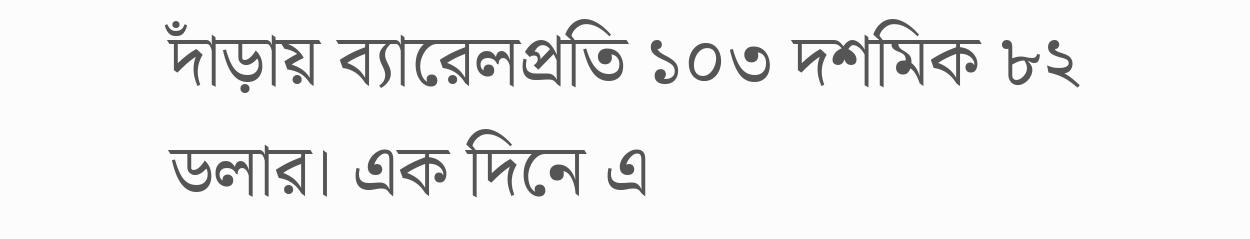দাঁড়ায় ব্যারেলপ্রতি ১০৩ দশমিক ৮২ ডলার। এক দিনে এ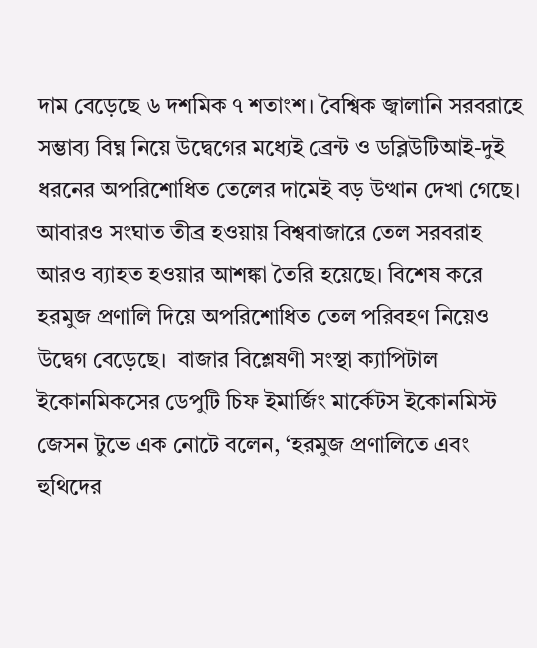দাম বেড়েছে ৬ দশমিক ৭ শতাংশ। বৈশ্বিক জ্বালানি সরবরাহে সম্ভাব্য বিঘ্ন নিয়ে উদ্বেগের মধ্যেই ব্রেন্ট ও ডব্লিউটিআই-দুই ধরনের অপরিশোধিত তেলের দামেই বড় উত্থান দেখা গেছে। আবারও সংঘাত তীব্র হওয়ায় বিশ্ববাজারে তেল সরবরাহ আরও ব্যাহত হওয়ার আশঙ্কা তৈরি হয়েছে। বিশেষ করে হরমুজ প্রণালি দিয়ে অপরিশোধিত তেল পরিবহণ নিয়েও উদ্বেগ বেড়েছে।  বাজার বিশ্লেষণী সংস্থা ক্যাপিটাল ইকোনমিকসের ডেপুটি চিফ ইমার্জিং মার্কেটস ইকোনমিস্ট জেসন টুভে এক নোটে বলেন, ‘হরমুজ প্রণালিতে এবং হুথিদের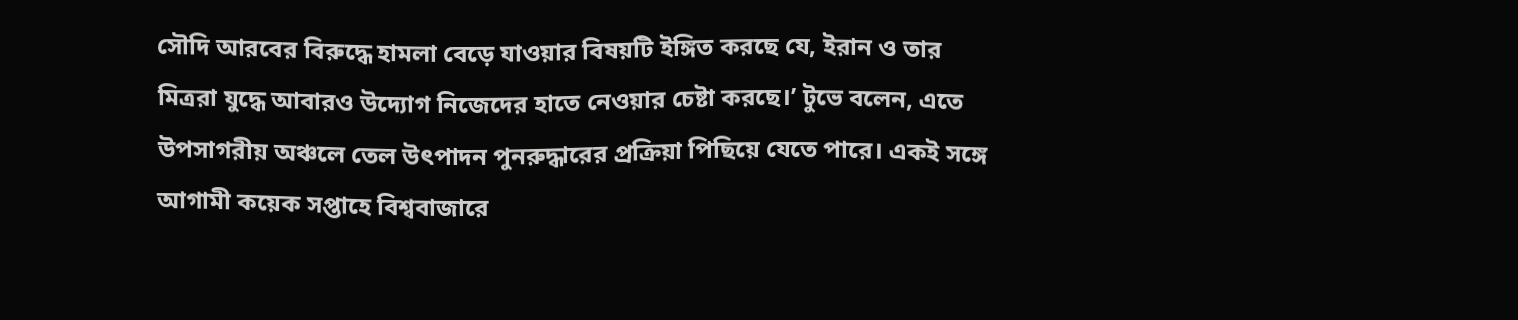সৌদি আরবের বিরুদ্ধে হামলা বেড়ে যাওয়ার বিষয়টি ইঙ্গিত করছে যে, ইরান ও তার মিত্ররা যুদ্ধে আবারও উদ্যোগ নিজেদের হাতে নেওয়ার চেষ্টা করছে।’ টুভে বলেন, এতে উপসাগরীয় অঞ্চলে তেল উৎপাদন পুনরুদ্ধারের প্রক্রিয়া পিছিয়ে যেতে পারে। একই সঙ্গে আগামী কয়েক সপ্তাহে বিশ্ববাজারে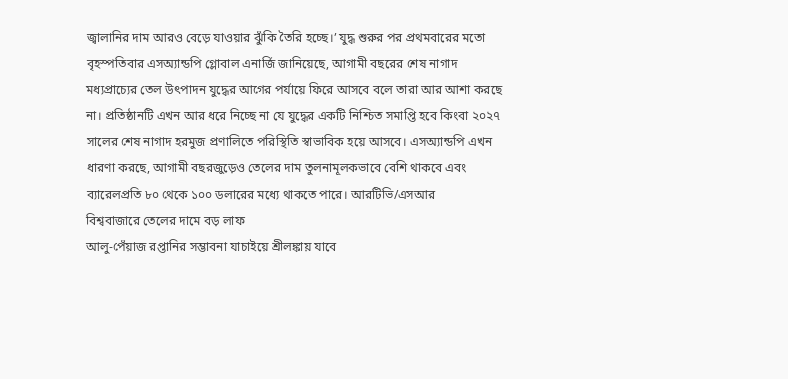জ্বালানির দাম আরও বেড়ে যাওয়ার ঝুঁকি তৈরি হচ্ছে।’ যুদ্ধ শুরুর পর প্রথমবারের মতো বৃহস্পতিবার এসঅ্যান্ডপি গ্লোবাল এনার্জি জানিয়েছে, আগামী বছরের শেষ নাগাদ মধ্যপ্রাচ্যের তেল উৎপাদন যুদ্ধের আগের পর্যায়ে ফিরে আসবে বলে তারা আর আশা করছে না। প্রতিষ্ঠানটি এখন আর ধরে নিচ্ছে না যে যুদ্ধের একটি নিশ্চিত সমাপ্তি হবে কিংবা ২০২৭ সালের শেষ নাগাদ হরমুজ প্রণালিতে পরিস্থিতি স্বাভাবিক হয়ে আসবে। এসঅ্যান্ডপি এখন ধারণা করছে, আগামী বছরজুড়েও তেলের দাম তুলনামূলকভাবে বেশি থাকবে এবং ব্যারেলপ্রতি ৮০ থেকে ১০০ ডলারের মধ্যে থাকতে পারে। আরটিভি/এসআর
বিশ্ববাজারে তেলের দামে বড় লাফ
আলু-পেঁয়াজ রপ্তানির সম্ভাবনা যাচাইয়ে শ্রীলঙ্কায় যাবে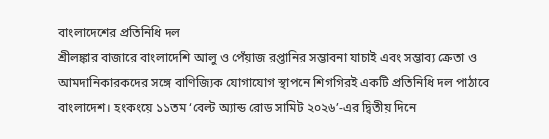বাংলাদেশের প্রতিনিধি দল
শ্রীলঙ্কার বাজারে বাংলাদেশি আলু ও পেঁয়াজ রপ্তানির সম্ভাবনা যাচাই এবং সম্ভাব্য ক্রেতা ও আমদানিকারকদের সঙ্গে বাণিজ্যিক যোগাযোগ স্থাপনে শিগগিরই একটি প্রতিনিধি দল পাঠাবে বাংলাদেশ। হংকংয়ে ১১তম ‘বেল্ট অ্যান্ড রোড সামিট ২০২৬’-এর দ্বিতীয় দিনে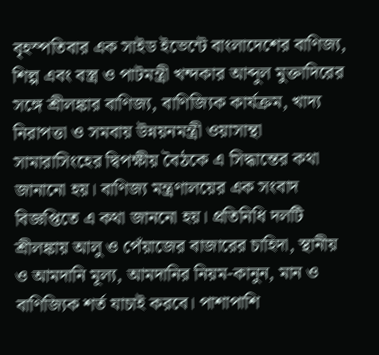বৃহস্পতিবার এক সাইড ইভেন্টে বাংলাদেশের বাণিজ্য, শিল্প এবং বস্ত্র ও পাটমন্ত্রী খন্দকার আব্দুল মুক্তাদিরের সঙ্গে শ্রীলঙ্কার বাণিজ্য, বাণিজ্যিক কার্যক্রম, খাদ্য নিরাপত্তা ও সমবায় উন্নয়নমন্ত্রী ওয়াসান্থা সামারাসিংহের দ্বিপক্ষীয় বৈঠকে এ সিদ্ধান্তের কথা জানানো হয়। বাণিজ্য মন্ত্রণালয়ের এক সংবাদ বিজ্ঞপ্তিতে এ কথা জাননো হয়। প্রতিনিধি দলটি শ্রীলঙ্কায় আলু ও পেঁয়াজের বাজারের চাহিদা, স্থানীয় ও আমদানি মূল্য, আমদানির নিয়ম-কানুন, মান ও বাণিজ্যিক শর্ত যাচাই করবে। পাশাপাশি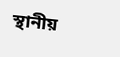স্থানীয়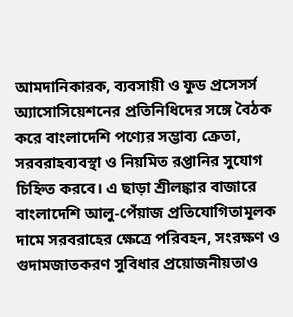আমদানিকারক, ব্যবসায়ী ও ফুড প্রসেসর্স অ্যাসোসিয়েশনের প্রতিনিধিদের সঙ্গে বৈঠক করে বাংলাদেশি পণ্যের সম্ভাব্য ক্রেতা, সরবরাহব্যবস্থা ও নিয়মিত রপ্তানির সুযোগ চিহ্নিত করবে। এ ছাড়া শ্রীলঙ্কার বাজারে বাংলাদেশি আলু-পেঁয়াজ প্রতিযোগিতামূলক দামে সরবরাহের ক্ষেত্রে পরিবহন, সংরক্ষণ ও গুদামজাতকরণ সুবিধার প্রয়োজনীয়তাও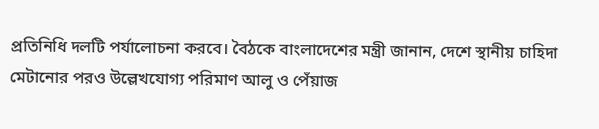প্রতিনিধি দলটি পর্যালোচনা করবে। বৈঠকে বাংলাদেশের মন্ত্রী জানান, দেশে স্থানীয় চাহিদা মেটানোর পরও উল্লেখযোগ্য পরিমাণ আলু ও পেঁয়াজ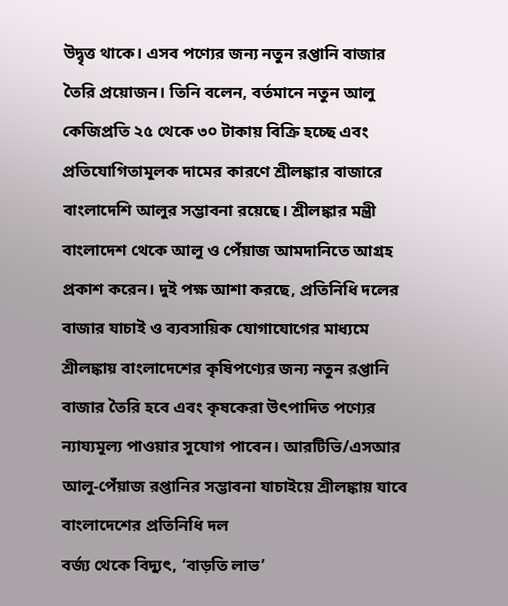উদ্বৃত্ত থাকে। এসব পণ্যের জন্য নতুন রপ্তানি বাজার তৈরি প্রয়োজন। তিনি বলেন, বর্তমানে নতুন আলু কেজিপ্রতি ২৫ থেকে ৩০ টাকায় বিক্রি হচ্ছে এবং প্রতিযোগিতামূলক দামের কারণে শ্রীলঙ্কার বাজারে বাংলাদেশি আলুর সম্ভাবনা রয়েছে। শ্রীলঙ্কার মন্ত্রী বাংলাদেশ থেকে আলু ও পেঁয়াজ আমদানিতে আগ্রহ প্রকাশ করেন। দুই পক্ষ আশা করছে, প্রতিনিধি দলের বাজার যাচাই ও ব্যবসায়িক যোগাযোগের মাধ্যমে শ্রীলঙ্কায় বাংলাদেশের কৃষিপণ্যের জন্য নতুন রপ্তানি বাজার তৈরি হবে এবং কৃষকেরা উৎপাদিত পণ্যের ন্যায্যমূল্য পাওয়ার সুযোগ পাবেন। আরটিভি/এসআর
আলু-পেঁয়াজ রপ্তানির সম্ভাবনা যাচাইয়ে শ্রীলঙ্কায় যাবে বাংলাদেশের প্রতিনিধি দল
বর্জ্য থেকে বিদ্যুৎ, ‘বাড়তি লাভ’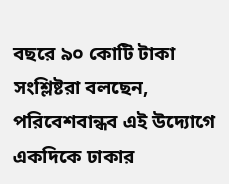বছরে ৯০ কোটি টাকা
সংশ্লিষ্টরা বলছেন, পরিবেশবান্ধব এই উদ্যোগে একদিকে ঢাকার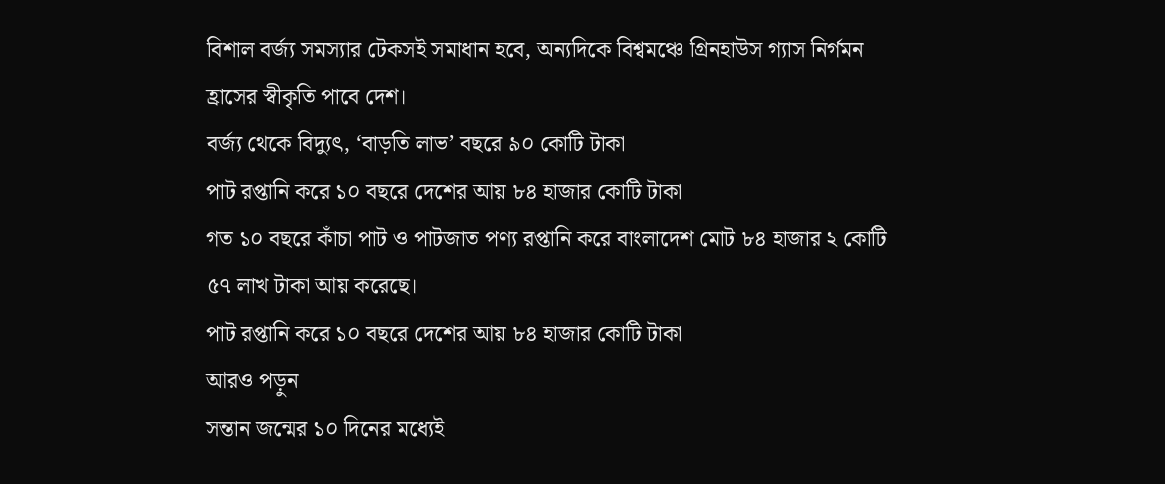বিশাল বর্জ্য সমস্যার টেকসই সমাধান হবে, অন্যদিকে বিশ্বমঞ্চে গ্রিনহাউস গ্যাস নির্গমন হ্রাসের স্বীকৃতি পাবে দেশ।
বর্জ্য থেকে বিদ্যুৎ, ‘বাড়তি লাভ’ বছরে ৯০ কোটি টাকা
পাট রপ্তানি করে ১০ বছরে দেশের আয় ৮৪ হাজার কোটি টাকা
গত ১০ বছরে কাঁচা পাট ও পাটজাত পণ্য রপ্তানি করে বাংলাদেশ মোট ৮৪ হাজার ২ কোটি ৫৭ লাখ টাকা আয় করেছে।
পাট রপ্তানি করে ১০ বছরে দেশের আয় ৮৪ হাজার কোটি টাকা
আরও পড়ুন
সন্তান জন্মের ১০ দিনের মধ্যেই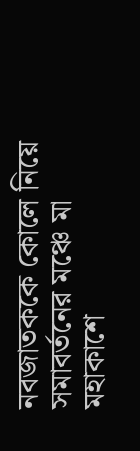নবজাতককে কোলে নিয়ে সমাবর্তনের মঞ্চে মা
মহাকাশে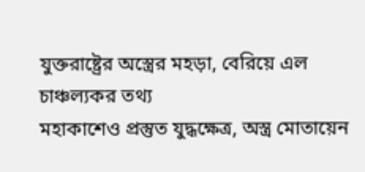যুক্তরাষ্ট্রের অস্ত্রের মহড়া, বেরিয়ে এল চাঞ্চল্যকর তথ্য
মহাকাশেও প্রস্তুত যুদ্ধক্ষেত্র, অস্ত্র মোতায়েন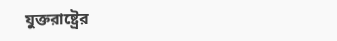যুক্তরাষ্ট্রের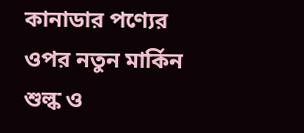কানাডার পণ্যের ওপর নতুন মার্কিন শুল্ক ও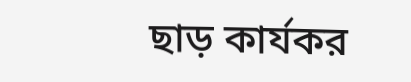ছাড় কার্যকর